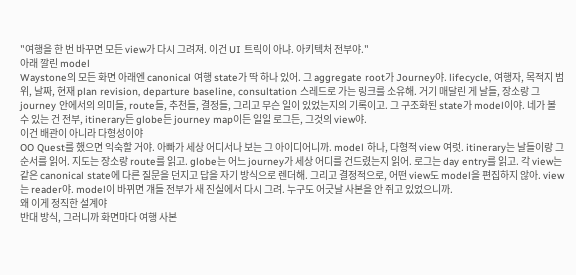"여행을 한 번 바꾸면 모든 view가 다시 그려져. 이건 UI 트릭이 아냐. 아키텍처 전부야."
아래 깔린 model
Waystone의 모든 화면 아래엔 canonical 여행 state가 딱 하나 있어. 그 aggregate root가 Journey야. lifecycle, 여행자, 목적지 범위, 날짜, 현재 plan revision, departure baseline, consultation 스레드로 가는 링크를 소유해. 거기 매달린 게 날들, 장소랑 그 journey 안에서의 의미들, route들, 추천들, 결정들, 그리고 무슨 일이 있었는지의 기록이고. 그 구조화된 state가 model이야. 네가 볼 수 있는 건 전부, itinerary든 globe든 journey map이든 일일 로그든, 그것의 view야.
이건 배관이 아니라 다형성이야
OO Quest를 했으면 익숙할 거야. 아빠가 세상 어디서나 보는 그 아이디어니까. model 하나, 다형적 view 여럿. itinerary는 날들이랑 그 순서를 읽어. 지도는 장소랑 route를 읽고. globe는 어느 journey가 세상 어디를 건드렸는지 읽어. 로그는 day entry를 읽고. 각 view는 같은 canonical state에 다른 질문을 던지고 답을 자기 방식으로 렌더해. 그리고 결정적으로, 어떤 view도 model을 편집하지 않아. view는 reader야. model이 바뀌면 걔들 전부가 새 진실에서 다시 그려. 누구도 어긋날 사본을 안 쥐고 있었으니까.
왜 이게 정직한 설계야
반대 방식, 그러니까 화면마다 여행 사본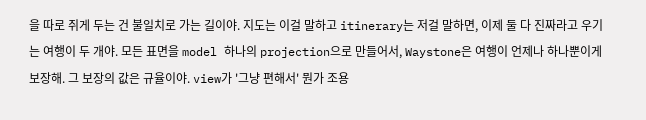을 따로 쥐게 두는 건 불일치로 가는 길이야. 지도는 이걸 말하고 itinerary는 저걸 말하면, 이제 둘 다 진짜라고 우기는 여행이 두 개야. 모든 표면을 model 하나의 projection으로 만들어서, Waystone은 여행이 언제나 하나뿐이게 보장해. 그 보장의 값은 규율이야. view가 '그냥 편해서' 뭔가 조용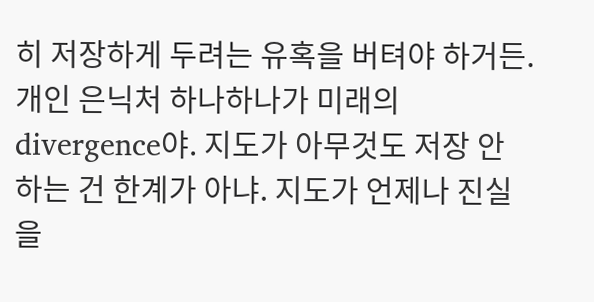히 저장하게 두려는 유혹을 버텨야 하거든. 개인 은닉처 하나하나가 미래의 divergence야. 지도가 아무것도 저장 안 하는 건 한계가 아냐. 지도가 언제나 진실을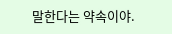말한다는 약속이야.